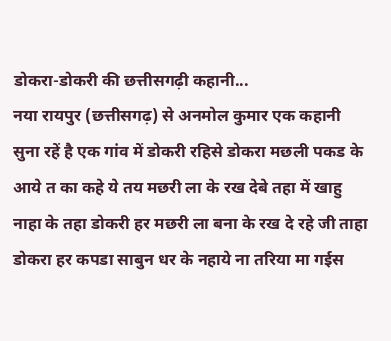डोकरा-डोकरी की छत्तीसगढ़ी कहानी...
नया रायपुर (छत्तीसगढ़) से अनमोल कुमार एक कहानी सुना रहें है एक गांव में डोकरी रहिसे डोकरा मछली पकड के आये त का कहे ये तय मछरी ला के रख देबे तहा में खाहु नाहा के तहा डोकरी हर मछरी ला बना के रख दे रहे जी ताहा डोकरा हर कपडा साबुन धर के नहाये ना तरिया मा गईस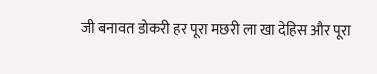जी बनावत डोकरी हर पूरा मछरी ला खा देहिस और पूरा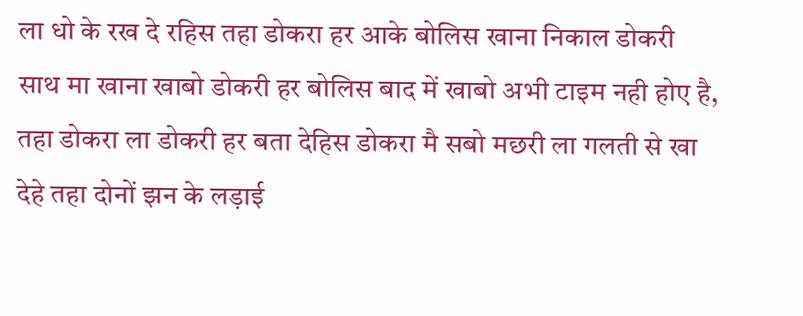ला धो के रख दे रहिस तहा डोकरा हर आके बोलिस खाना निकाल डोकरी साथ मा खाना खाबो डोकरी हर बोलिस बाद में खाबो अभी टाइम नही होए है, तहा डोकरा ला डोकरी हर बता देहिस डोकरा मै सबो मछरी ला गलती से खा देहे तहा दोनों झन के लड़ाई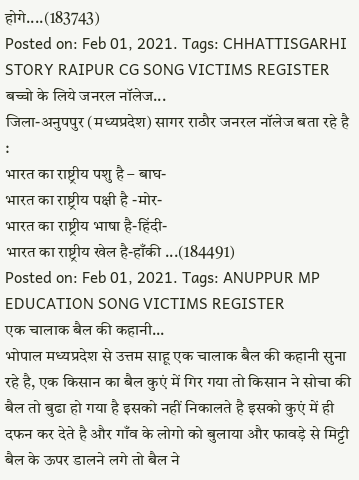होगे....(183743)
Posted on: Feb 01, 2021. Tags: CHHATTISGARHI STORY RAIPUR CG SONG VICTIMS REGISTER
बच्चो के लिये जनरल नॉलेज...
जिला-अनुपपुर (मध्यप्रदेश) सागर राठौर जनरल नॉलेज बता रहे है :
भारत का राष्ट्रीय पशु है – बाघ-
भारत का राष्ट्रीय पक्षी है -मोर-
भारत का राष्ट्रीय भाषा है-हिंदी-
भारत का राष्ट्रीय खेल है-हाँकी ...(184491)
Posted on: Feb 01, 2021. Tags: ANUPPUR MP EDUCATION SONG VICTIMS REGISTER
एक चालाक बैल की कहानी...
भोपाल मध्यप्रदेश से उत्तम साहू एक चालाक बैल की कहानी सुना रहे है, एक किसान का बैल कुएं में गिर गया तो किसान ने सोचा की बैल तो बुढा हो गया है इसको नहीं निकालते है इसको कुएं में ही दफन कर देते है और गाँव के लोगो को बुलाया और फावड़े से मिट्टी बैल के ऊपर डालने लगे तो बैल ने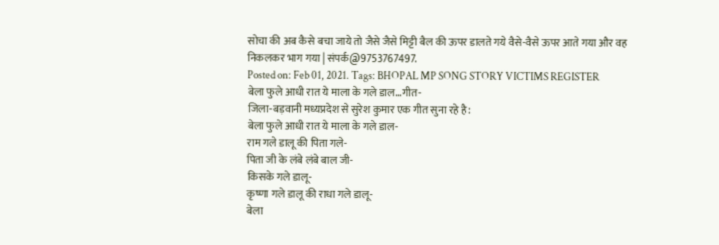सोचा की अब कैसे बचा जाये तो जैसे जैसे मिट्टी बैल की ऊपर डालते गये वैसे-वैसे ऊपर आते गया और वह निकलकर भाग गया | संपर्क@9753767497.
Posted on: Feb 01, 2021. Tags: BHOPAL MP SONG STORY VICTIMS REGISTER
बेला फुले आधी रात ये माला के गले डाल...गीत-
जिला-बड़वानी मध्यप्रदेश से सुरेश कुमार एक गीत सुना रहे है:
बेला फुले आधी रात ये माला के गले डाल-
राम गले डालू की पिता गले-
पिता जी के लंबे लंबे बाल जी-
किसके गले डालू-
कृष्णा गले डालू की राधा गले डालू-
बेला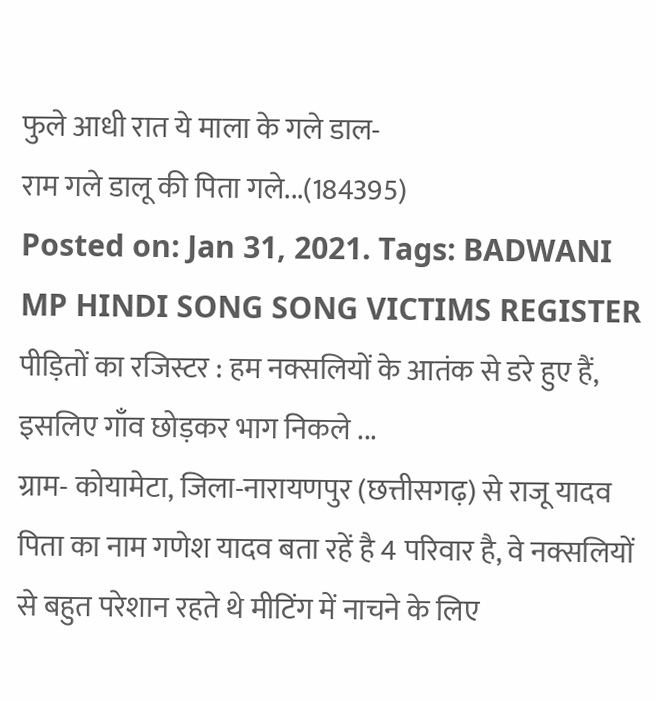फुले आधी रात ये माला के गले डाल-
राम गले डालू की पिता गले...(184395)
Posted on: Jan 31, 2021. Tags: BADWANI MP HINDI SONG SONG VICTIMS REGISTER
पीड़ितों का रजिस्टर : हम नक्सलियों के आतंक से डरे हुए हैं, इसलिए गाँव छोड़कर भाग निकले ...
ग्राम- कोयामेटा, जिला-नारायणपुर (छत्तीसगढ़) से राजू यादव पिता का नाम गणेश यादव बता रहें है 4 परिवार है, वे नक्सलियों से बहुत परेशान रहते थे मीटिंग में नाचने के लिए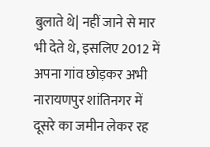बुलाते थे| नहीं जाने से मार भी देते थे, इसलिए 2012 में अपना गांव छोड़कर अभी नारायणपुर शांतिनगर में दूसरे का जमीन लेकर रह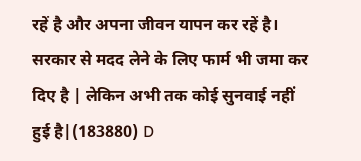रहें है और अपना जीवन यापन कर रहें है। सरकार से मदद लेने के लिए फार्म भी जमा कर दिए है | लेकिन अभी तक कोई सुनवाई नहीं हुई है|(183880) D